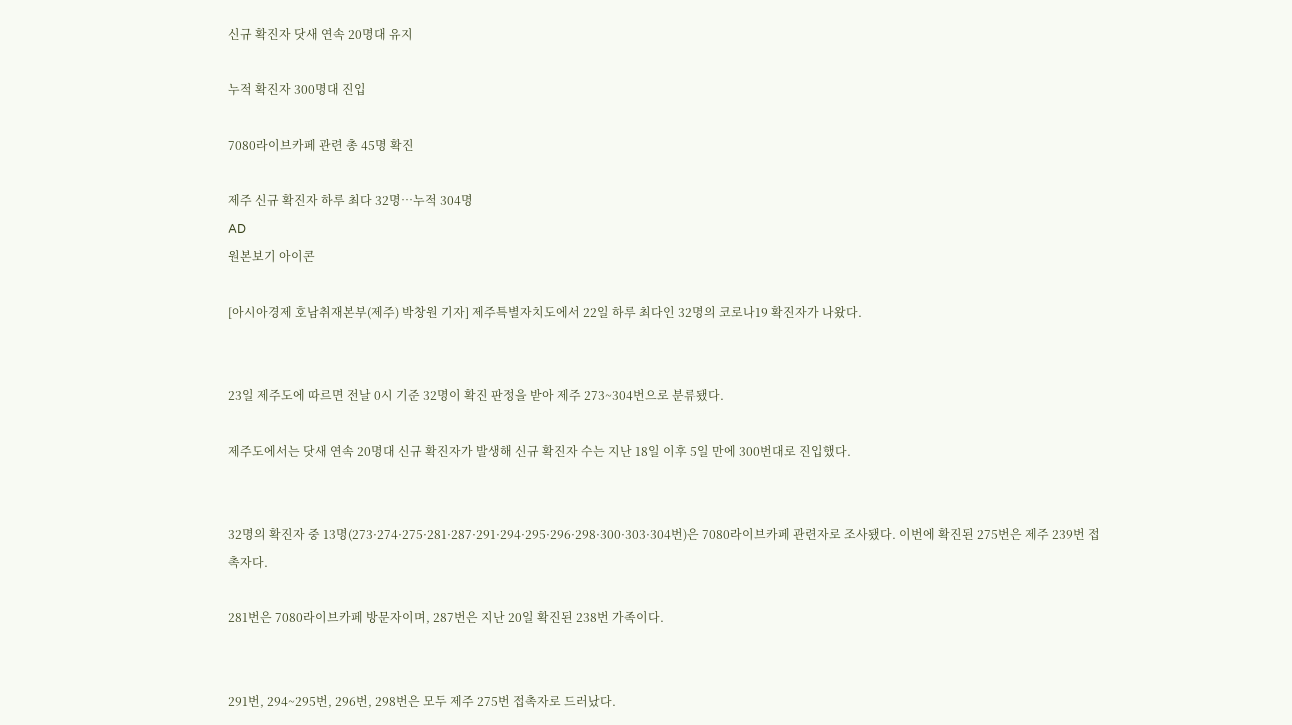신규 확진자 닷새 연속 20명대 유지

누적 확진자 300명대 진입

7080라이브카페 관련 총 45명 확진

제주 신규 확진자 하루 최다 32명…누적 304명
AD
원본보기 아이콘

[아시아경제 호남취재본부(제주) 박창원 기자] 제주특별자치도에서 22일 하루 최다인 32명의 코로나19 확진자가 나왔다.


23일 제주도에 따르면 전날 0시 기준 32명이 확진 판정을 받아 제주 273~304번으로 분류됐다.

제주도에서는 닷새 연속 20명대 신규 확진자가 발생해 신규 확진자 수는 지난 18일 이후 5일 만에 300번대로 진입했다.


32명의 확진자 중 13명(273·274·275·281·287·291·294·295·296·298·300·303·304번)은 7080라이브카페 관련자로 조사됐다. 이번에 확진된 275번은 제주 239번 접촉자다.

281번은 7080라이브카페 방문자이며, 287번은 지난 20일 확진된 238번 가족이다.


291번, 294~295번, 296번, 298번은 모두 제주 275번 접촉자로 드러났다.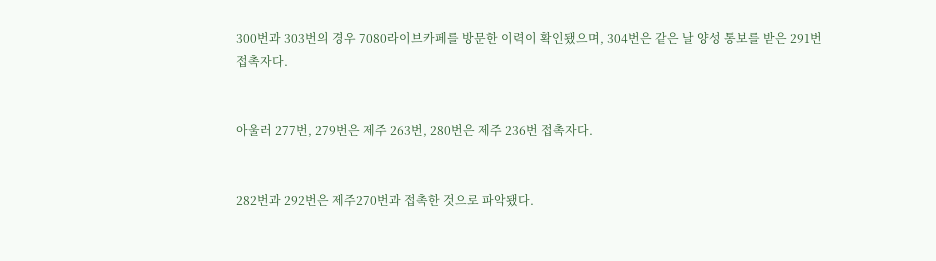300번과 303번의 경우 7080라이브카페를 방문한 이력이 확인됐으며, 304번은 같은 날 양성 통보를 받은 291번 접촉자다.


아울러 277번, 279번은 제주 263번, 280번은 제주 236번 접촉자다.


282번과 292번은 제주270번과 접촉한 것으로 파악됐다.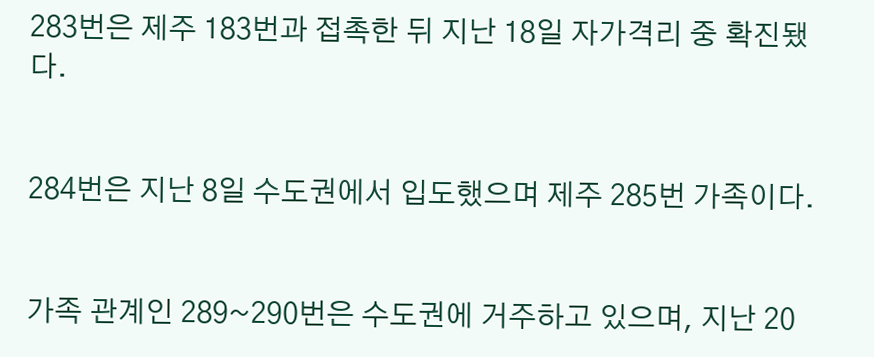283번은 제주 183번과 접촉한 뒤 지난 18일 자가격리 중 확진됐다.


284번은 지난 8일 수도권에서 입도했으며 제주 285번 가족이다.


가족 관계인 289~290번은 수도권에 거주하고 있으며, 지난 20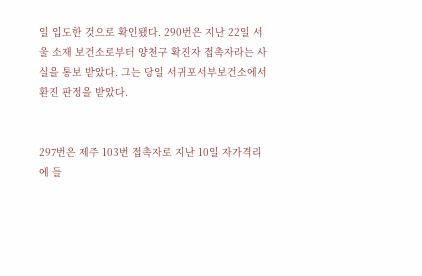일 입도한 것으로 확인됐다. 290번은 지난 22일 서울 소재 보건소로부터 양천구 확진자 접촉자라는 사실을 통보 받았다. 그는 당일 서귀포서부보건소에서 환진 판정을 받았다.


297번은 제주 103번 접촉자로 지난 10일 자가격리에 들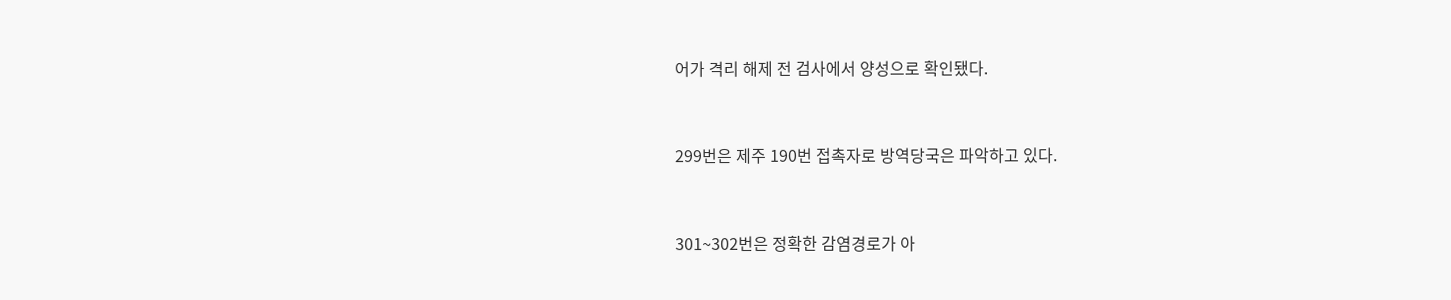어가 격리 해제 전 검사에서 양성으로 확인됐다.


299번은 제주 190번 접촉자로 방역당국은 파악하고 있다.


301~302번은 정확한 감염경로가 아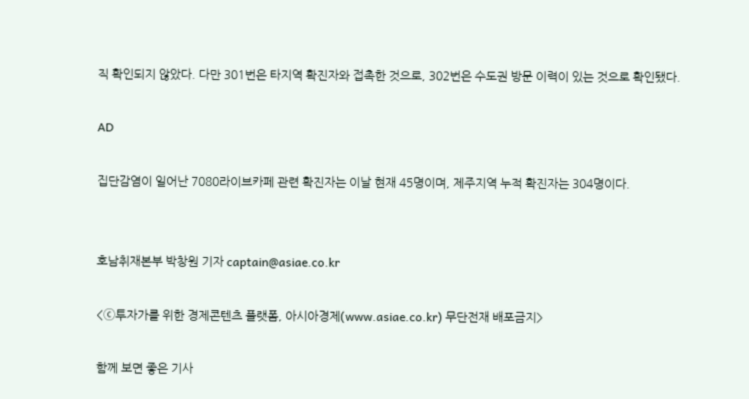직 확인되지 않았다. 다만 301번은 타지역 확진자와 접촉한 것으로, 302번은 수도권 방문 이력이 있는 것으로 확인됐다.

AD

집단감염이 일어난 7080라이브카페 관련 확진자는 이날 현재 45명이며, 제주지역 누적 확진자는 304명이다.


호남취재본부 박창원 기자 captain@asiae.co.kr

<ⓒ투자가를 위한 경제콘텐츠 플랫폼, 아시아경제(www.asiae.co.kr) 무단전재 배포금지>

함께 보면 좋은 기사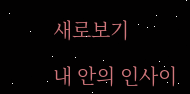새로보기

내 안의 인사이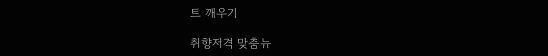트 깨우기

취향저격 맞춤뉴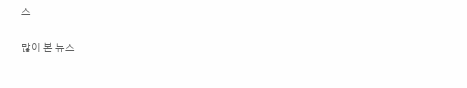스

많이 본 뉴스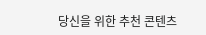당신을 위한 추천 콘텐츠